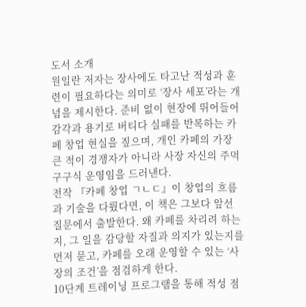도서 소개
원일란 저자는 장사에도 타고난 적성과 훈련이 필요하다는 의미로 ‘장사 세포’라는 개념을 제시한다. 준비 없이 현장에 뛰어들어 감각과 용기로 버티다 실패를 반복하는 카페 창업 현실을 짚으며, 개인 카페의 가장 큰 적이 경쟁자가 아니라 사장 자신의 주먹구구식 운영임을 드러낸다.
전작 『카페 창업 ㄱㄴㄷ』이 창업의 흐름과 기술을 다뤘다면, 이 책은 그보다 앞선 질문에서 출발한다. 왜 카페를 차리려 하는지, 그 일을 감당할 자질과 의지가 있는지를 먼저 묻고, 카페를 오래 운영할 수 있는 ‘사장의 조건’을 점검하게 한다.
10단계 트레이닝 프로그램을 통해 적성 점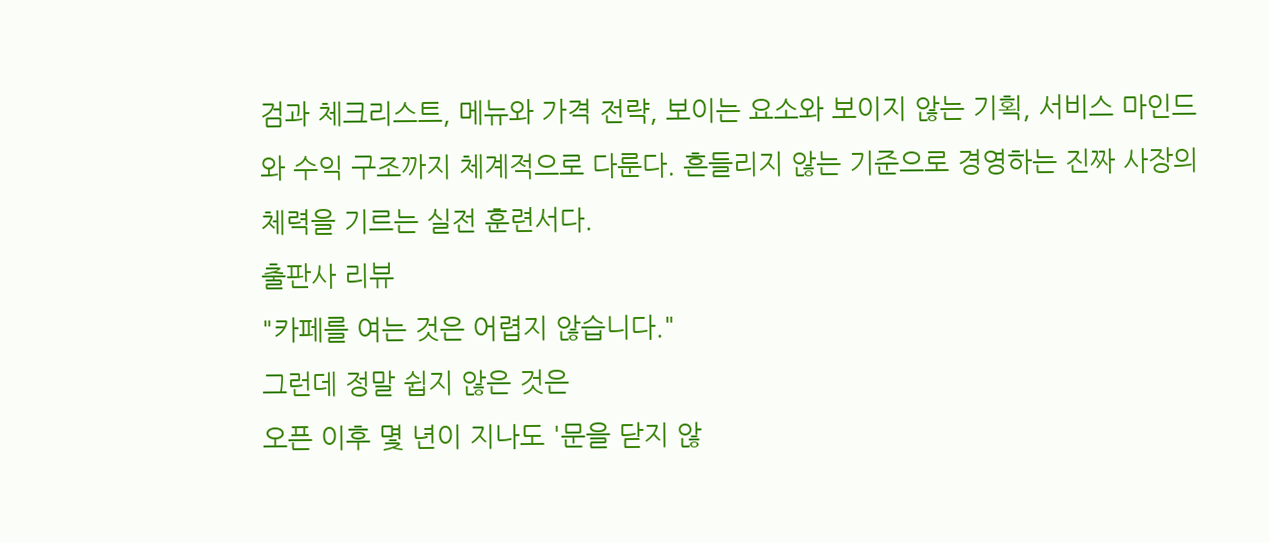검과 체크리스트, 메뉴와 가격 전략, 보이는 요소와 보이지 않는 기획, 서비스 마인드와 수익 구조까지 체계적으로 다룬다. 흔들리지 않는 기준으로 경영하는 진짜 사장의 체력을 기르는 실전 훈련서다.
출판사 리뷰
"카페를 여는 것은 어렵지 않습니다."
그런데 정말 쉽지 않은 것은
오픈 이후 몇 년이 지나도 '문을 닫지 않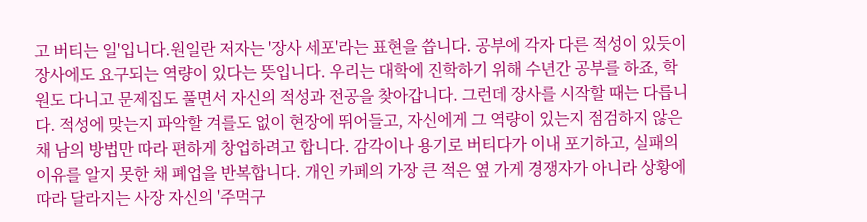고 버티는 일'입니다.원일란 저자는 '장사 세포'라는 표현을 씁니다. 공부에 각자 다른 적성이 있듯이 장사에도 요구되는 역량이 있다는 뜻입니다. 우리는 대학에 진학하기 위해 수년간 공부를 하죠, 학원도 다니고 문제집도 풀면서 자신의 적성과 전공을 찾아갑니다. 그런데 장사를 시작할 때는 다릅니다. 적성에 맞는지 파악할 겨를도 없이 현장에 뛰어들고, 자신에게 그 역량이 있는지 점검하지 않은 채 남의 방법만 따라 편하게 창업하려고 합니다. 감각이나 용기로 버티다가 이내 포기하고, 실패의 이유를 알지 못한 채 폐업을 반복합니다. 개인 카페의 가장 큰 적은 옆 가게 경쟁자가 아니라 상황에 따라 달라지는 사장 자신의 '주먹구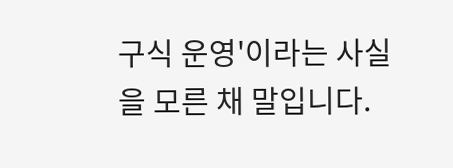구식 운영'이라는 사실을 모른 채 말입니다.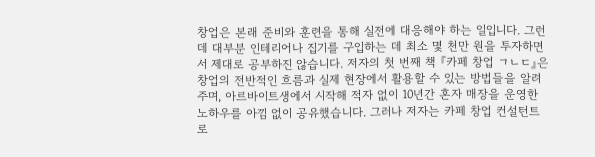창업은 본래 준비와 훈련을 통해 실전에 대응해야 하는 일입니다. 그런데 대부분 인테리어나 집기를 구입하는 데 최소 몇 천만 원을 투자하면서 제대로 공부하진 않습니다. 저자의 첫 번째 책 『카페 창업 ㄱㄴㄷ』은 창업의 전반적인 흐름과 실제 현장에서 활용할 수 있는 방법들을 알려주며, 아르바이트생에서 시작해 적자 없이 10년간 혼자 매장을 운영한 노하우를 아낌 없이 공유했습니다. 그러나 저자는 카페 창업 컨설턴트로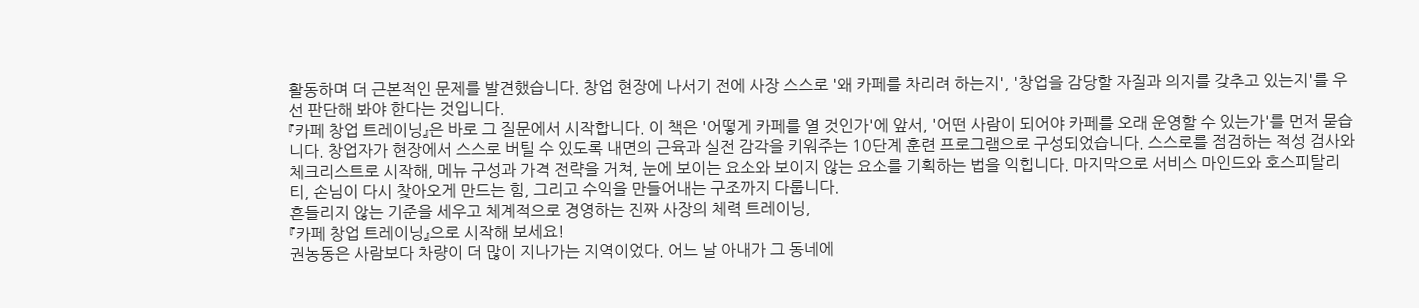활동하며 더 근본적인 문제를 발견했습니다. 창업 현장에 나서기 전에 사장 스스로 '왜 카페를 차리려 하는지', '창업을 감당할 자질과 의지를 갖추고 있는지'를 우선 판단해 봐야 한다는 것입니다.
『카페 창업 트레이닝』은 바로 그 질문에서 시작합니다. 이 책은 '어떻게 카페를 열 것인가'에 앞서, '어떤 사람이 되어야 카페를 오래 운영할 수 있는가'를 먼저 묻습니다. 창업자가 현장에서 스스로 버틸 수 있도록 내면의 근육과 실전 감각을 키워주는 10단계 훈련 프로그램으로 구성되었습니다. 스스로를 점검하는 적성 검사와 체크리스트로 시작해, 메뉴 구성과 가격 전략을 거쳐, 눈에 보이는 요소와 보이지 않는 요소를 기획하는 법을 익힙니다. 마지막으로 서비스 마인드와 호스피탈리티, 손님이 다시 찾아오게 만드는 힘, 그리고 수익을 만들어내는 구조까지 다룹니다.
흔들리지 않는 기준을 세우고 체계적으로 경영하는 진짜 사장의 체력 트레이닝,
『카페 창업 트레이닝』으로 시작해 보세요!
권농동은 사람보다 차량이 더 많이 지나가는 지역이었다. 어느 날 아내가 그 동네에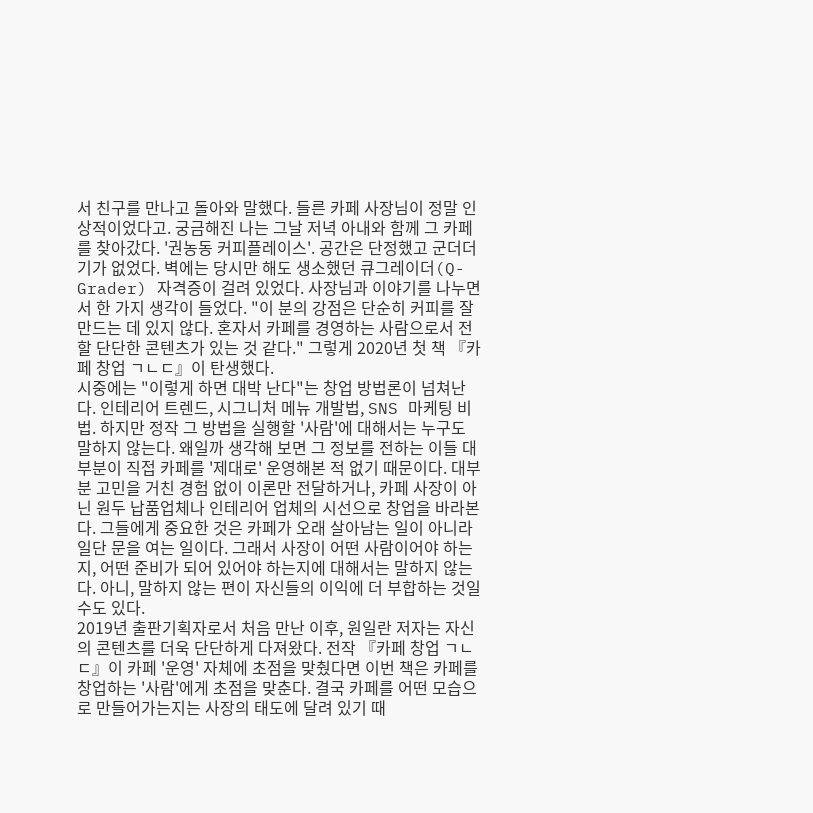서 친구를 만나고 돌아와 말했다. 들른 카페 사장님이 정말 인상적이었다고. 궁금해진 나는 그날 저녁 아내와 함께 그 카페를 찾아갔다. '권농동 커피플레이스'. 공간은 단정했고 군더더기가 없었다. 벽에는 당시만 해도 생소했던 큐그레이더(Q-Grader) 자격증이 걸려 있었다. 사장님과 이야기를 나누면서 한 가지 생각이 들었다. "이 분의 강점은 단순히 커피를 잘 만드는 데 있지 않다. 혼자서 카페를 경영하는 사람으로서 전할 단단한 콘텐츠가 있는 것 같다." 그렇게 2020년 첫 책 『카페 창업 ㄱㄴㄷ』이 탄생했다.
시중에는 "이렇게 하면 대박 난다"는 창업 방법론이 넘쳐난다. 인테리어 트렌드, 시그니처 메뉴 개발법, SNS 마케팅 비법. 하지만 정작 그 방법을 실행할 '사람'에 대해서는 누구도 말하지 않는다. 왜일까 생각해 보면 그 정보를 전하는 이들 대부분이 직접 카페를 '제대로' 운영해본 적 없기 때문이다. 대부분 고민을 거친 경험 없이 이론만 전달하거나, 카페 사장이 아닌 원두 납품업체나 인테리어 업체의 시선으로 창업을 바라본다. 그들에게 중요한 것은 카페가 오래 살아남는 일이 아니라 일단 문을 여는 일이다. 그래서 사장이 어떤 사람이어야 하는지, 어떤 준비가 되어 있어야 하는지에 대해서는 말하지 않는다. 아니, 말하지 않는 편이 자신들의 이익에 더 부합하는 것일 수도 있다.
2019년 출판기획자로서 처음 만난 이후, 원일란 저자는 자신의 콘텐츠를 더욱 단단하게 다져왔다. 전작 『카페 창업 ㄱㄴㄷ』이 카페 '운영' 자체에 초점을 맞췄다면 이번 책은 카페를 창업하는 '사람'에게 초점을 맞춘다. 결국 카페를 어떤 모습으로 만들어가는지는 사장의 태도에 달려 있기 때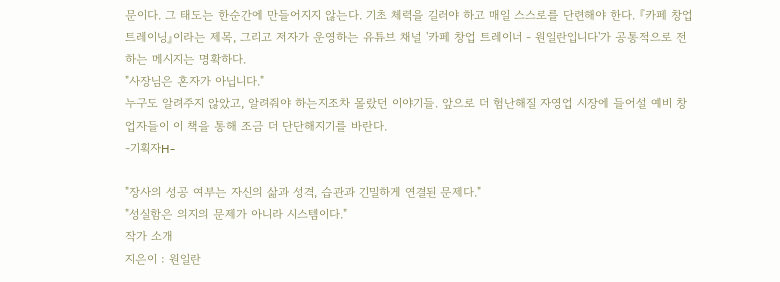문이다. 그 태도는 한순간에 만들어지지 않는다. 기초 체력을 길러야 하고 매일 스스로를 단련해야 한다. 『카페 창업 트레이닝』이라는 제목, 그리고 저자가 운영하는 유튜브 채널 '카페 창업 트레이너 - 원일란입니다'가 공통적으로 전하는 메시지는 명확하다.
"사장님은 혼자가 아닙니다."
누구도 알려주지 않았고, 알려줘야 하는지조차 몰랐던 이야기들. 앞으로 더 험난해질 자영업 시장에 들어설 예비 창업자들이 이 책을 통해 조금 더 단단해지기를 바란다.
-기획자H-

"장사의 성공 여부는 자신의 삶과 성격, 습관과 긴밀하게 연결된 문제다."
"성실함은 의지의 문제가 아니라 시스템이다."
작가 소개
지은이 : 원일란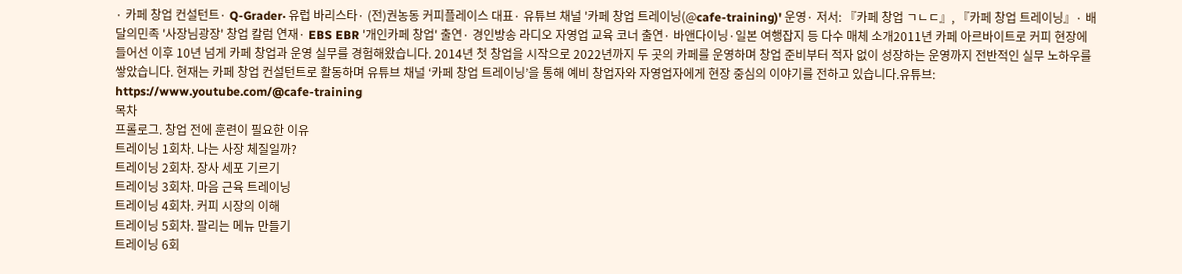· 카페 창업 컨설턴트· Q-Grader· 유럽 바리스타· (전)권농동 커피플레이스 대표· 유튜브 채널 '카페 창업 트레이닝(@cafe-training)' 운영· 저서: 『카페 창업 ㄱㄴㄷ』, 『카페 창업 트레이닝』· 배달의민족 '사장님광장' 창업 칼럼 연재· EBS EBR '개인카페 창업' 출연· 경인방송 라디오 자영업 교육 코너 출연· 바앤다이닝·일본 여행잡지 등 다수 매체 소개2011년 카페 아르바이트로 커피 현장에 들어선 이후 10년 넘게 카페 창업과 운영 실무를 경험해왔습니다. 2014년 첫 창업을 시작으로 2022년까지 두 곳의 카페를 운영하며 창업 준비부터 적자 없이 성장하는 운영까지 전반적인 실무 노하우를 쌓았습니다. 현재는 카페 창업 컨설턴트로 활동하며 유튜브 채널 ‘카페 창업 트레이닝’을 통해 예비 창업자와 자영업자에게 현장 중심의 이야기를 전하고 있습니다.유튜브: https://www.youtube.com/@cafe-training
목차
프롤로그. 창업 전에 훈련이 필요한 이유
트레이닝 1회차. 나는 사장 체질일까?
트레이닝 2회차. 장사 세포 기르기
트레이닝 3회차. 마음 근육 트레이닝
트레이닝 4회차. 커피 시장의 이해
트레이닝 5회차. 팔리는 메뉴 만들기
트레이닝 6회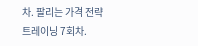차. 팔리는 가격 전략
트레이닝 7회차.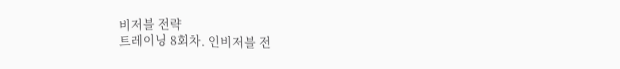비저블 전략
트레이닝 8회차. 인비저블 전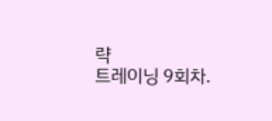략
트레이닝 9회차.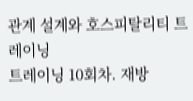관계 설계와 호스피탈리티 트레이닝
트레이닝 10회차. 재방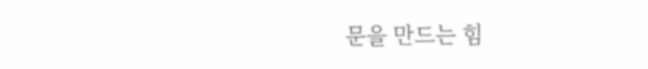문을 만드는 힘